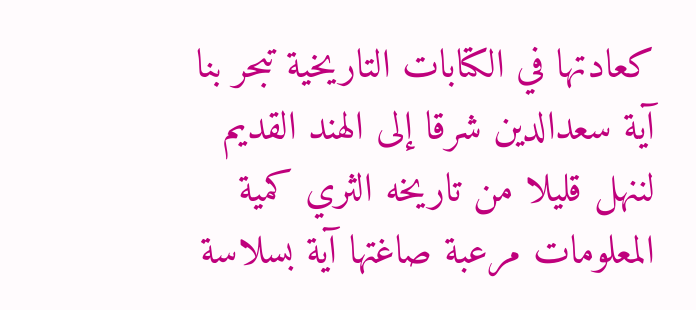كعادتها في الكتابات التاريخية تبحر بنا آية سعدالدين شرقا إلى الهند القديم لننهل قليلا من تاريخه الثري كمية المعلومات مرعبة صاغتها آية بسلاسة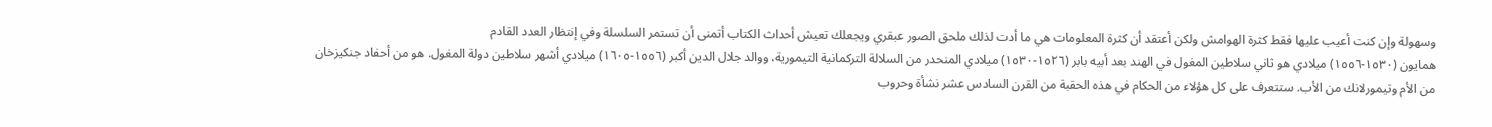وسهولة وإن كنت أعيب عليها فقط كثرة الهوامش ولكن أعتقد أن كثرة المعلومات هي ما أدت لذلك ملحق الصور عبقري ويجعلك تعيش أحداث الكتاب أتمنى أن تستمر السلسلة وفي إنتظار العدد القادم
همايون (١٥٣٠-١٥٥٦) ميلادي هو ثاني سلاطين المغول في الهند بعد أبيه بابر (١٥٢٦-١٥٣٠) ميلادي المنحدر من السلالة التركمانية التيمورية، ووالد جلال الدين أكبر (١٥٥٦-١٦٠٥) ميلادي أشهر سلاطين دولة المغول. هو من أحفاد جنكيزخان من الأم وتيمورلانك من الأب. ستتعرف على كل هؤلاء من الحكام في هذه الحقبة من القرن السادس عشر نشأة وحروب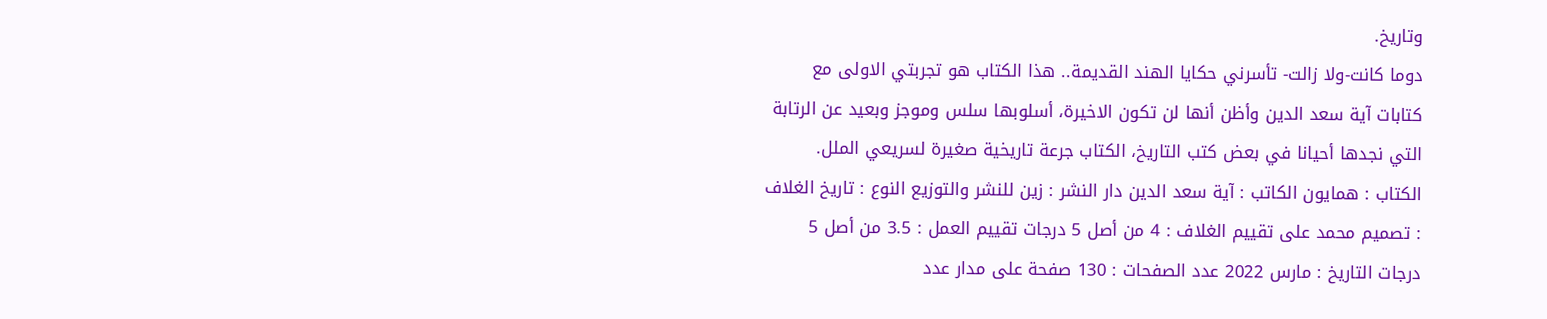وتاريخ.
دوما كانت-ولا زالت- تأسرني حكايا الهند القديمة.. هذا الكتاب هو تجربتي الاولى مع كتابات آية سعد الدين وأظن أنها لن تكون الاخيرة، أسلوبها سلس وموجز وبعيد عن الرتابة التي نجدها أحيانا في بعض كتب التاريخ، الكتاب جرعة تاريخية صغيرة لسريعي الملل.
الكتاب : همايون الكاتب : آية سعد الدين دار النشر : زين للنشر والتوزيع النوع : تاريخ الغلاف : تصميم محمد على تقييم الغلاف : 4 من أصل 5 درجات تقييم العمل : 3.5 من أصل 5 درجات التاريخ : مارس 2022 عدد الصفحات : 130 صفحة على مدار عدد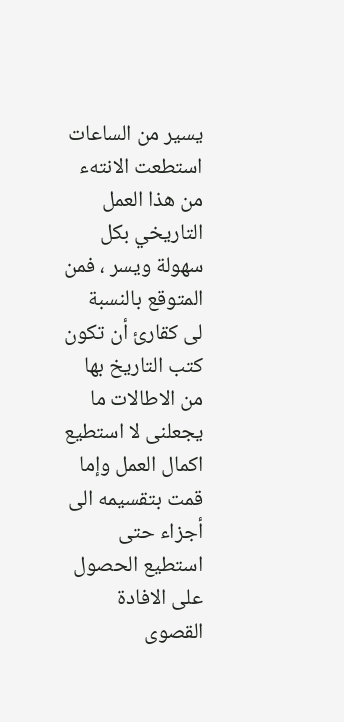يسير من الساعات استطعت الانتهء من هذا العمل التاريخي بكل سهولة ويسر ، فمن المتوقع بالنسبة لى كقارئ أن تكون كتب التاريخ بها من الاطالات ما يجعلنى لا استطيع اكمال العمل وإما قمت بتقسيمه الى أجزاء حتى استطيع الحصول على الافادة القصوى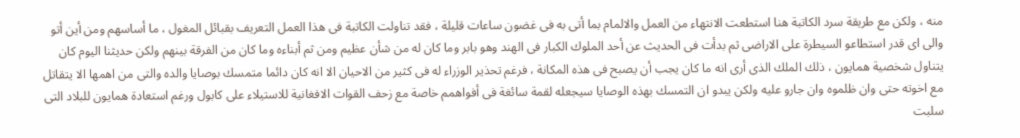منه ، ولكن مع طريقة سرد الكاتبة هنا استطعت الانتهاء من العمل والالمام بما أتى به فى غضون ساعات قليلة ، فقد تناولت الكاتبة فى هذا العمل التعريف بقبائل المغول ، ما أساسهم ومن أين أتو والى اى قدر استطاعو السيطرة على الاراضى ثم بدأت فى الحديث عن أحد الملوك الكبار فى الهند وهو بابر وما كان له من شأن عظيم ومن ثم أبناءه وما كان من الفرقة بينهم ولكن حديثنا اليوم كان يتناول شخصية همايون ، ذلك الملك الذى أرى انه ما كان يجب أن يصبح فى هذه المكانة ، فرغم تحذير الوزراء له فى كثير من الاحيان الا انه كان دائما متمسك بوصايا والده والتى من اهمها الا يتقاتل مع اخوته حتى وان ظلموه وان جارو عليه ولكن يبدو ان التمسك بهذه الوصايا سيجعله لقمة سائغة فى أفواهمم خاصة مع زحف القوات الافغانية للاستيلاء على كابول ورغم استعادة همايون للبلاد التى سلبت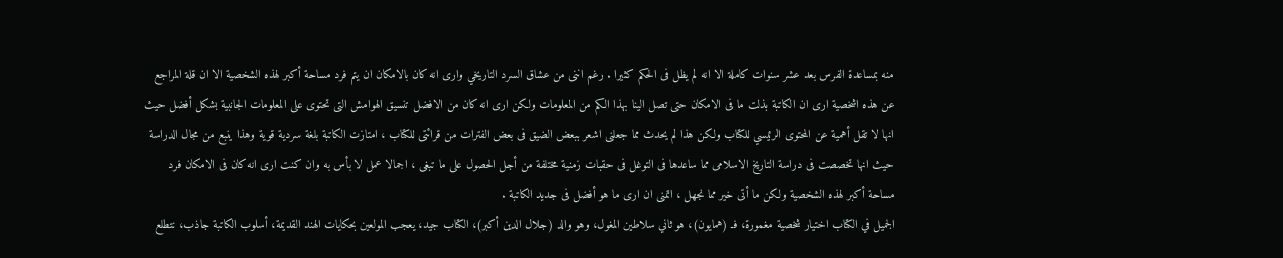منه بمساعدة الفرس بعد عشر سنوات كاملة الا انه لم يظل فى الحكم كثيرا . رغم اننى من عشاق السرد التاريخي وارى انه كان بالامكان ان يتم فرد مساحة أكبر لهذه الشخصية الا ان قلة المراجع عن هذه اشخصية ارى ان الكاتبة بذلت ما فى الامكان حتى تصل الينا بهذا الكم من المعلومات ولكن ارى انه كان من الافضل تنسيق الهوامش التى تحتوى على المعلومات الجانبية بشكل أفضل حيث انها لا تقل أهمية عن المحتوى الرئيسي للكتاب ولكن هذا لم يحدث مما جعلنى اشعر ببعض الضيق فى بعض الفترات من قرائتى للكتاب ، امتازت الكاتبة بلغة سردية قوية وهذا ينبع من مجال الدراسة حيث انها تخصصت فى دراسة التاريخ الاسلامى مما ساعدها فى التوغل فى حقبات زمنية مختلفة من أجل الحصول على ما تبغى ، اجمالا عمل لا بأس به وان كنت ارى انه كان فى الامكان فرد مساحة أكبر لهذه الشخصية ولكن ما أتى خير مما نجهل ، اتمنى ان ارى ما هو أفضل فى جديد الكاتبة .
الجميل في الكتاب اختيار شخصية مغمورة، فـ (همايون)، هو ثاني سلاطين المغول، وهو والد (جلال الدين أكبر)، الكتاب جيد، يعجب المولعين بحكايات الهند القديمة، أسلوب الكاتبة جاذب، نتطلع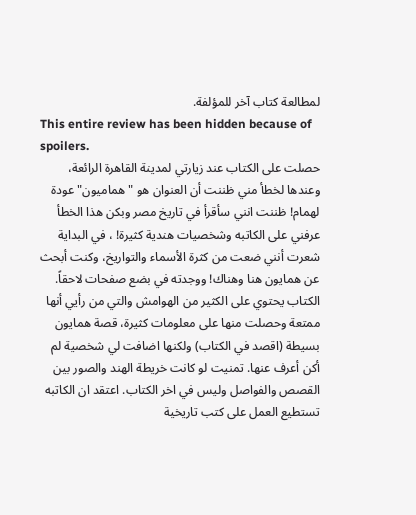لمطالعة كتاب آخر للمؤلفة.
This entire review has been hidden because of spoilers.
حصلت على الكتاب عند زيارتي لمدينة القاهرة الرائعة، وعندها لخطأ مني ظننت أن العنوان هو "هماميون" عودة لهمام! ظننت انني سأقرأ في تاريخ مصر وبكن هذا الخطأ عرفني على الكاتبه وشخصيات هندية كثيرة! ، في البداية شعرت أنني ضعت من كثرة الأسماء والتواريخ، وكنت أبحث عن همايون هنا وهناك! ووجدته في بضع صفحات لاحقاً. الكتاب يحتوي على الكثير من الهوامش والتي من رأيي أنها ممتعة وحصلت منها على معلومات كثيرة، قصة همايون بسيطة (اقصد في الكتاب) ولكنها اضافت لي شخصية لم أكن أعرف عنها. تمنيت لو كانت خريطة الهند والصور بين القصص والفواصل وليس في اخر الكتاب. اعتقد ان الكاتبه تستطيع العمل على كتب تاريخية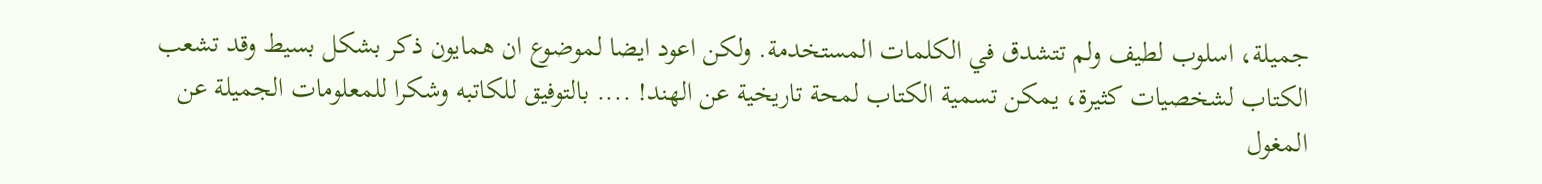جميلة، اسلوب لطيف ولم تتشدق في الكلمات المستخدمة. ولكن اعود ايضا لموضوع ان همايون ذكر بشكل بسيط وقد تشعب الكتاب لشخصيات كثيرة، يمكن تسمية الكتاب لمحة تاريخية عن الهند! .... بالتوفيق للكاتبه وشكرا للمعلومات الجميلة عن المغول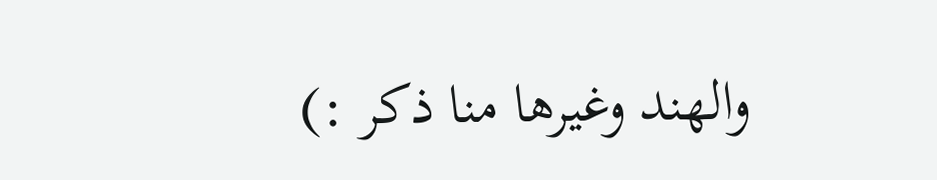والهند وغيرها منا ذكر :)